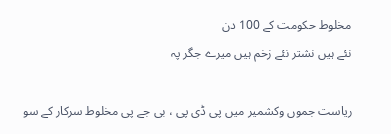مخلوط حکومت کے 100 دن
نئے ہیں نشتر نئے زخم ہیں میرے جگر پہ

ریاست جموں وکشمیر میں پی ڈی پی ، بی جے پی مخلوط سرکار کے سو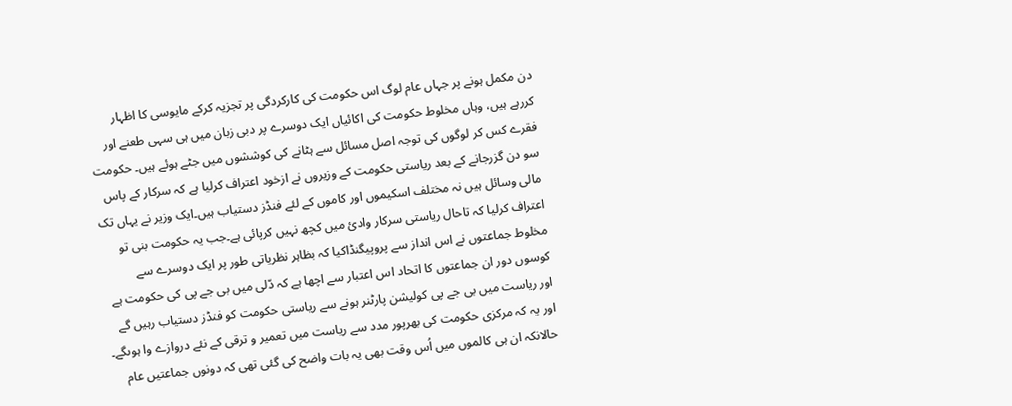دن مکمل ہونے پر جہاں عام لوگ اس حکومت کی کارکردگی پر تجزیہ کرکے مایوسی کا اظہار کررہے ہیں، وہاں مخلوط حکومت کی اکائیاں ایک دوسرے پر دبی زبان میں ہی سہی طعنے اور فقرے کس کر لوگوں کی توجہ اصل مسائل سے ہٹانے کی کوششوں میں جٹے ہوئے ہیں۔ حکومت سو دن گزرجانے کے بعد ریاستی حکومت کے وزیروں نے ازخود اعتراف کرلیا ہے کہ سرکار کے پاس مالی وسائل ہیں نہ مختلف اسکیموں اور کاموں کے لئے فنڈز دستیاب ہیں۔ایک وزیر نے یہاں تک اعتراف کرلیا کہ تاحال ریاستی سرکار وادیٔ میں کچھ نہیں کرپائی ہے۔جب یہ حکومت بنی تو مخلوط جماعتوں نے اس انداز سے پروپیگنڈاکیا کہ بظاہر نظریاتی طور پر ایک دوسرے سے کوسوں دور ان جماعتوں کا اتحاد اس اعتبار سے اچھا ہے کہ دّلی میں بی جے پی کی حکومت ہے اور ریاست میں بی جے پی کولیشن پارٹنر ہونے سے ریاستی حکومت کو فنڈز دستیاب رہیں گے اور یہ کہ مرکزی حکومت کی بھرپور مدد سے ریاست میں تعمیر و ترقی کے نئے دروازے وا ہوںگے۔ حالانکہ ان ہی کالموں میں اُس وقت بھی یہ بات واضح کی گئی تھی کہ دونوں جماعتیں عام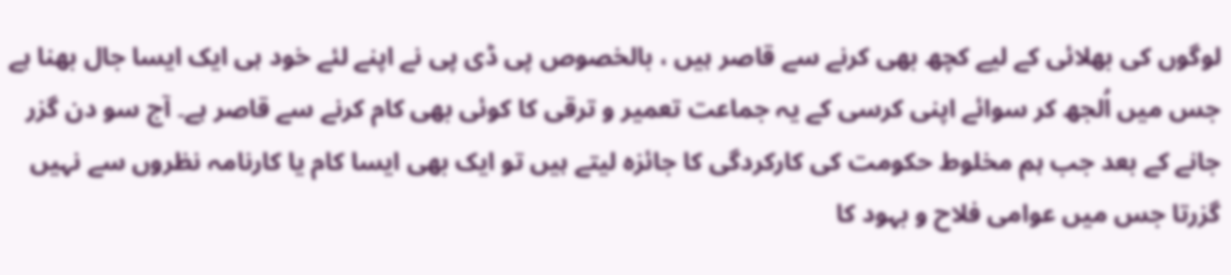لوگوں کی بھلائی کے لیے کچھ بھی کرنے سے قاصر ہیں ، بالخصوص پی ڈی پی نے اپنے لئے خود ہی ایک ایسا جال بھنا ہے جس میں اُلجھ کر سوائے اپنی کرسی کے یہ جماعت تعمیر و ترقی کا کوئی بھی کام کرنے سے قاصر ہے۔ آج سو دن گزر جانے کے بعد جب ہم مخلوط حکومت کی کارکردگی کا جائزہ لیتے ہیں تو ایک بھی ایسا کام یا کارنامہ نظروں سے نہیں گزرتا جس میں عوامی فلاح و بہود کا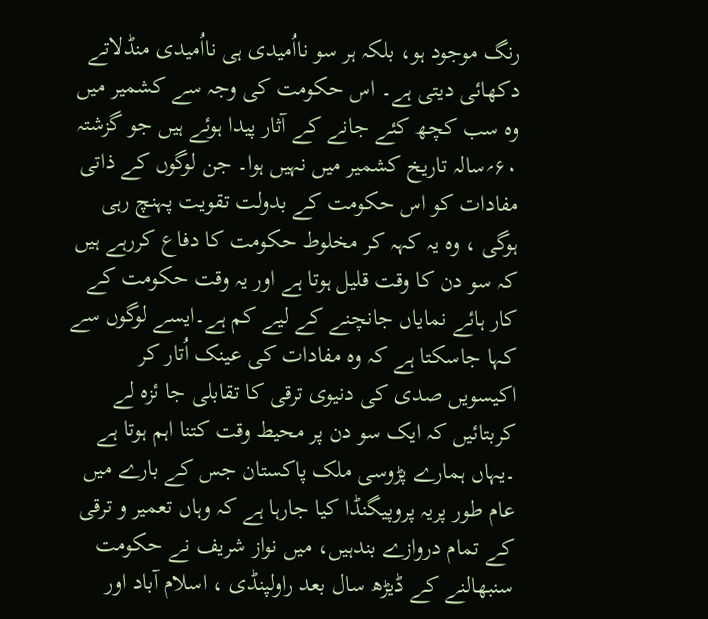رنگ موجود ہو، بلکہ ہر سو نااُمیدی ہی نااُمیدی منڈلاتے دکھائی دیتی ہے۔ اس حکومت کی وجہ سے کشمیر میں وہ سب کچھ کئے جانے کے آثار پیدا ہوئے ہیں جو گزشتہ ۶۰؍سالہ تاریخ کشمیر میں نہیں ہوا۔ جن لوگوں کے ذاتی مفادات کو اس حکومت کے بدولت تقویت پہنچ رہی ہوگی ، وہ یہ کہہ کر مخلوط حکومت کا دفاع کررہے ہیں کہ سو دن کا وقت قلیل ہوتا ہے اور یہ وقت حکومت کے کار ہائے نمایاں جانچنے کے لیے کم ہے۔ایسے لوگوں سے کہا جاسکتا ہے کہ وہ مفادات کی عینک اُتار کر اکیسویں صدی کی دنیوی ترقی کا تقابلی جا ئزہ لے کربتائیں کہ ایک سو دن پر محیط وقت کتنا اہم ہوتا ہے ۔یہاں ہمارے پڑوسی ملک پاکستان جس کے بارے میں عام طور پریہ پروپیگنڈا کیا جارہا ہے کہ وہاں تعمیر و ترقی کے تمام دروازے بندہیں، میں نواز شریف نے حکومت سنبھالنے کے ڈیڑھ سال بعد راولپنڈی ، اسلام آباد اور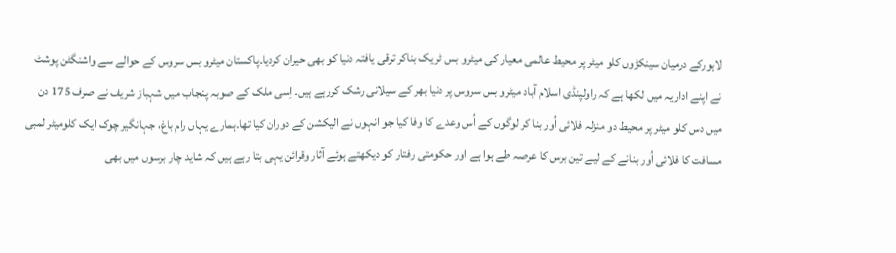لاہورکے درمیان سینکڑوں کلو میٹر پر محیط عالمی معیار کی میٹرو بس ٹریک بناکر ترقی یافتہ دنیا کو بھی حیران کردیا۔پاکستان میٹرو بس سروس کے حوالے سے واشنگٹن پوشٹ نے اپنے اداریہ میں لکھا ہے کہ راولپنڈی اسلام آباد میٹرو بس سروس پر دنیا بھر کے سیلانی رشک کررہے ہیں۔ اِسی ملک کے صوبہ پنجاب میں شہباز شریف نے صرف 175 دن میں دس کلو میٹر پر محیط دو منزلہ فلائی اُور بنا کر لوگوں کے اُس وعدے کا وفا کیا جو انہوں نے الیکشن کے دوران کیا تھا۔ہمارے یہاں رام باغ، جہانگیر چوک ایک کلومیٹر لمبی مسافت کا فلائی اُور بنانے کے لیے تین برس کا عرصہ طے ہوا ہے اور حکومتی رفتار کو دیکھتے ہوئے آثار وقرائن یہی بتا رہے ہیں کہ شاید چار برسوں میں بھی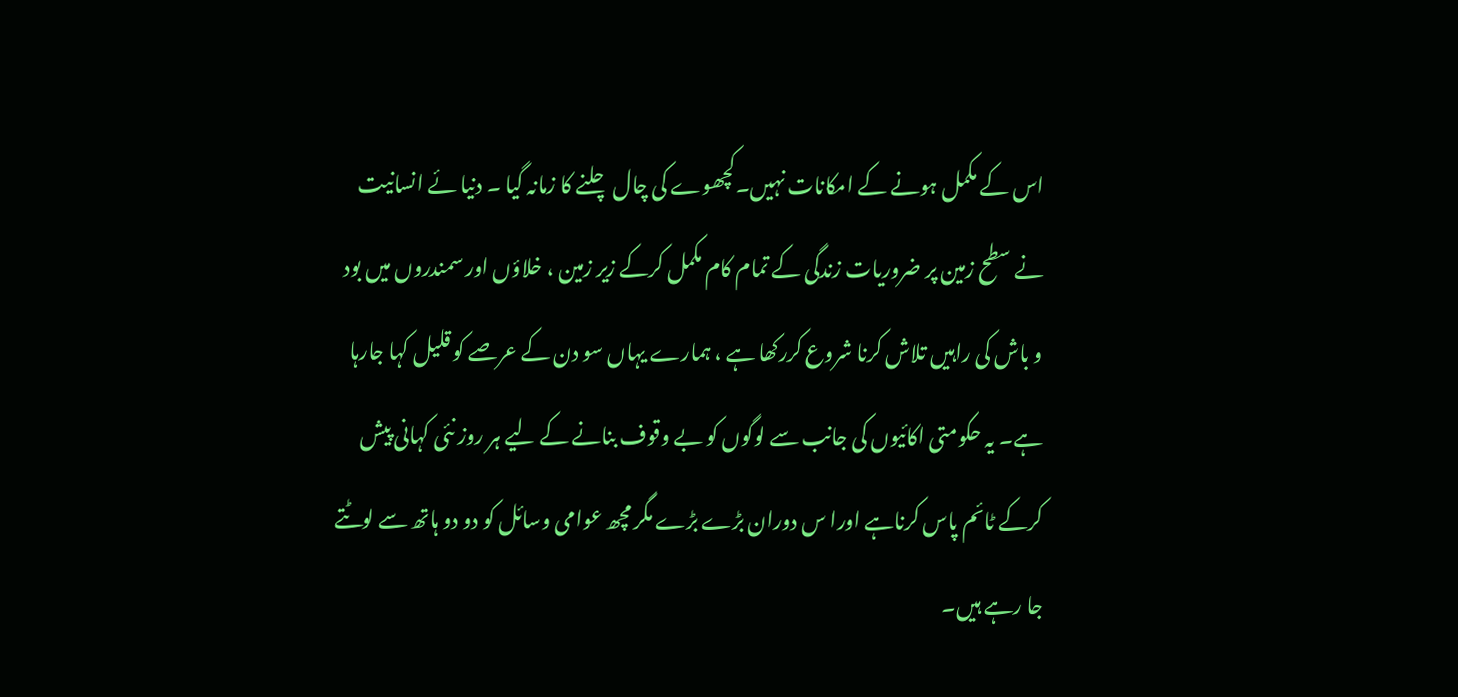اس کے مکمل ہونے کے امکانات نہیں۔کچھوے کی چال چلنے کا زمانہ گیا ۔ دنیا ئے انسانیت نے سطح زمین پر ضروریات زندگی کے تمام کام مکمل کرکے زیر زمین ، خلاؤں اور سمندروں میں بود و باش کی راہیں تلاش کرنا شروع کررکھا ہے ، ہمارے یہاں سو دن کے عرصے کو قلیل کہا جارہا ہے۔ یہ حکومتی اکائیوں کی جانب سے لوگوں کو بے وقوف بنانے کے لیے ہر روز نئی کہانی پیش کرکے ٹائم پاس کرناہے اورا س دوران بڑے بڑے مگر مچھ عوامی وسائل کو دو دو ہاتھ سے لوٹتے جا رہے ہیں۔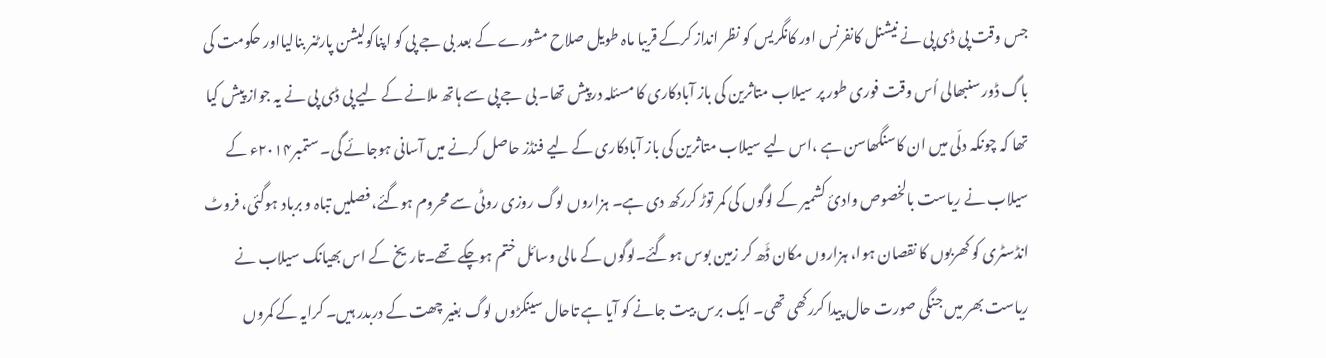جس وقت پی ڈی پی نے نیشنل کانفرنس اور کانگریس کو نظر انداز کرکے قریبا ماہ طویل صلاح مشورے کے بعد بی جے پی کو اپناکولیشن پارٹنر بنالیااور حکومت کی باگ ڈور سنبھالی اُس وقت فوری طور پر سیلاب متاثرین کی باز آبادکاری کا مسئلہ درپیش تھا۔ بی جے پی سے ہاتھ ملانے کے لیے پی ڈی پی نے یہ جواز پیش کیا تھا کہ چونکہ دلّی میں ان کاسنگھاسن ہے ،اس لیے سیلاب متاثرین کی باز آبادکاری کے لیے فنڈز حاصل کرنے میں آسانی ہوجائے گی۔ ستمبر۲۰۱۴ء کے سیلاب نے ریاست بالخصوص وادیٔ کشمیر کے لوگوں کی کمر توڑ کررکھ دی ہے۔ ہزاروں لوگ روزی روٹی سے محروم ہوگئے، فصلیں تباہ و برباد ہوگئی، فروٹ انڈسٹری کو کھربوں کا نقصان ہوا، ہزاروں مکان ڈَھ کر زمین بوس ہوگئے۔لوگوں کے مالی وسائل ختم ہوچکے تھے۔تاریخ کے اس بھیانک سیلاب نے ریاست بھر میں جنگی صورت حال پیدا کررکھی تھی۔ ایک برس بیت جانے کو آیا ہے تاحال سینکڑوں لوگ بغیر چھت کے دربدر ہیں۔ کرایہ کے کمروں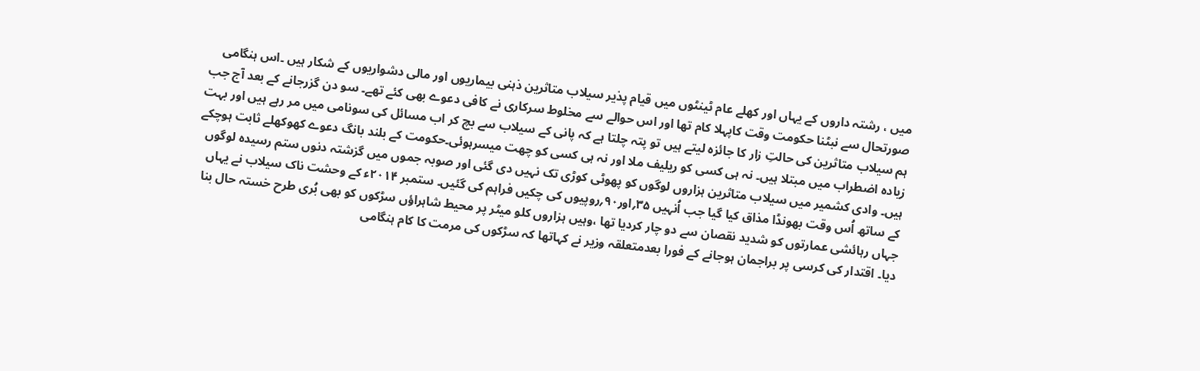میں ، رشتہ داروں کے یہاں اور کھلے عام ٹینٹوں میں قیام پذیر سیلاب متاثرین ذہنی بیماریوں اور مالی دشواریوں کے شکار ہیں ۔اس ہنگامی صورتحال سے نبٹنا حکومت وقت کاپہلا کام تھا اور اس حوالے سے مخلوط سرکاری نے کافی دعوے بھی کئے تھے۔ سو دن گزرجانے کے بعد آج جب ہم سیلاب متاثرین کی حالتِ زار کا جائزہ لیتے ہیں تو پتہ چلتا ہے کہ پانی کے سیلاب سے بچ کر اب مسائل کی سونامی میں مر رہے ہیں اور بہت زیادہ اضطراب میں مبتلا ہیں۔ نہ ہی کسی کو ریلیف ملا اور نہ ہی کسی کو چھت میسرہوئی۔حکومت کے بلند بانگ دعوے کھوکھلے ثابت ہوچکے ہیں۔ وادی کشمیر میں سیلاب متاثرین ہزاروں لوگوں کو پھوٹی کوڑی تک نہیں دی گئی اور صوبہ جموں میں گزشتہ دنوں ستم رسیدہ لوگوں کے ساتھ اُس وقت بھونڈا مذاق کیا گیا جب اُنہیں ۳۵؍اور۹۰؍روپیوں کی چکیں فراہم کی گئیں۔ ستمبر ۲۰۱۴ء کے وحشت ناک سیلاب نے یہاں جہاں رہائشی عمارتوں کو شدید نقصان سے دو چار کردیا تھا ،وہیں ہزاروں کلو میٹر پر محیط شاہراؤں سڑکوں کو بھی بُری طرح خستہ حال بنا دیا۔ اقتدار کی کرسی پر براجمان ہوجانے کے فورا بعدمتعلقہ وزیر نے کہاتھا کہ سڑکوں کی مرمت کا کام ہنگامی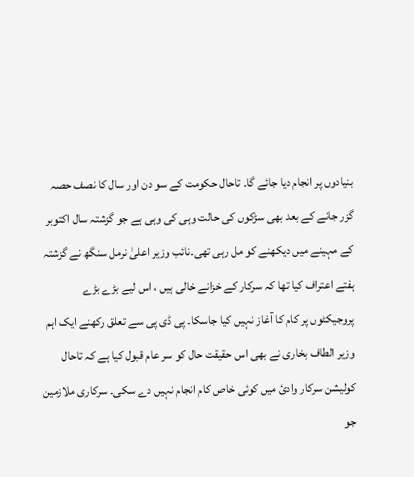بنیادوں پر انجام دیا جائے گا۔ تاحال حکومت کے سو دن اور سال کا نصف حصہ گزر جانے کے بعد بھی سڑکوں کی حالت وہی کی وہی ہے جو گزشتہ سال اکتوبر کے مہینے میں دیکھنے کو مل رہی تھی۔نائب وزیر اعلیٰ نرمل سنگھ نے گزشتہ ہفتے اعتراف کیا تھا کہ سرکار کے خزانے خالی ہیں ، اس لیے بڑے بڑے پروجیکٹوں پر کام کا آغاز نہیں کیا جاسکا۔ پی ڈی پی سے تعلق رکھنے ایک اہم وزیر الطاف بخاری نے بھی اس حقیقت حال کو سر عام قبول کیا ہے کہ تاحال کولیشن سرکار وادیٔ میں کوئی خاص کام انجام نہیں دے سکی۔ سرکاری ملازمین جو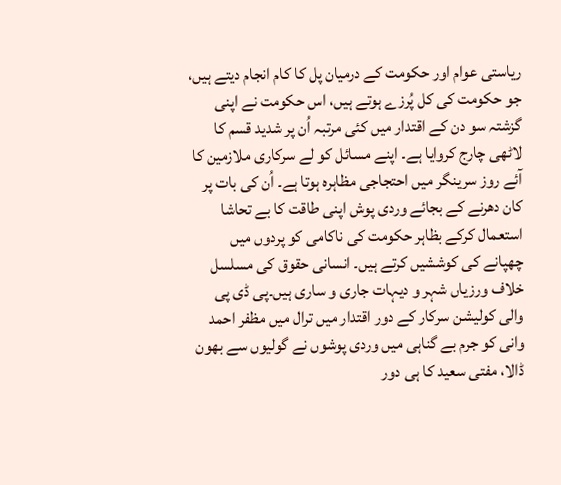ریاستی عوام اور حکومت کے درمیان پل کا کام انجام دیتے ہیں، جو حکومت کی کل پُرزے ہوتے ہیں، اس حکومت نے اپنی گزشتہ سو دن کے اقتدار میں کئی مرتبہ اُن پر شدید قسم کا لاٹھی چارج کروایا ہے۔ اپنے مسائل کو لے سرکاری ملازمین کا آئے روز سرینگر میں احتجاجی مظاہرہ ہوتا ہے۔ اُن کی بات پر کان دھرنے کے بجائے وردی پوش اپنی طاقت کا بے تحاشا استعمال کرکے بظاہر حکومت کی ناکامی کو پردوں میں چھپانے کی کوششیں کرتے ہیں۔ انسانی حقوق کی مسلسل خلاف ورزیاں شہر و دیہات جاری و ساری ہیں۔پی ڈی پی والی کولیشن سرکار کے دور اقتدار میں ترال میں مظفر احمد وانی کو جرم بے گناہی میں وردی پوشوں نے گولیوں سے بھون ڈالا، مفتی سعید کا ہی دور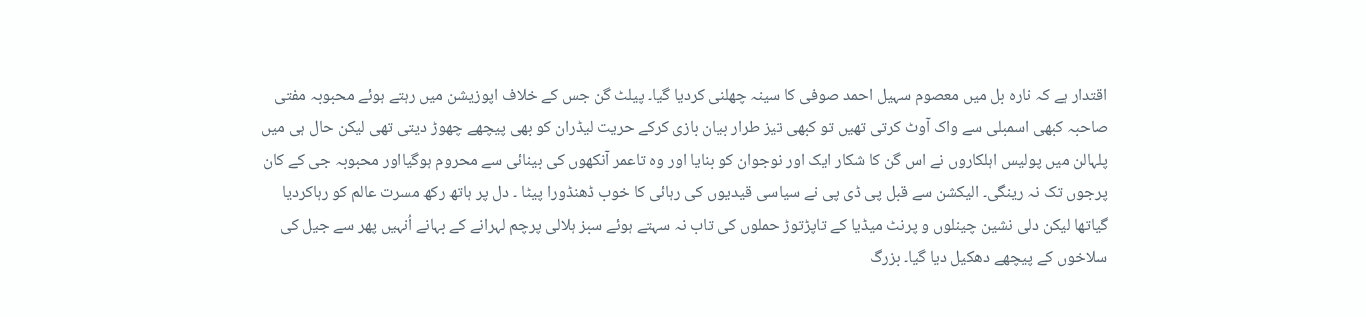اقتدار ہے کہ نارہ بل میں معصوم سہیل احمد صوفی کا سینہ چھلنی کردیا گیا۔ پیلٹ گن جس کے خلاف اپوزیشن میں رہتے ہوئے محبوبہ مفتی صاحبہ کبھی اسمبلی سے واک آوٹ کرتی تھیں تو کبھی تیز طرار بیان بازی کرکے حریت لیڈران کو بھی پیچھے چھوڑ دیتی تھی لیکن حال ہی میں پلہالن میں پولیس اہلکاروں نے اس گن کا شکار ایک اور نوجوان کو بنایا اور وہ تاعمر آنکھوں کی بینائی سے محروم ہوگیااور محبوبہ جی کے کان پرجوں تک نہ رینگی۔ الیکشن سے قبل پی ڈی پی نے سیاسی قیدیوں کی رہائی کا خوب ڈھنڈورا پیٹا ۔ دل پر ہاتھ رکھ مسرت عالم کو رہاکردیا گیاتھا لیکن دلی نشین چینلوں و پرنٹ میڈیا کے تاپڑتوڑ حملوں کی تاب نہ سہتے ہوئے سبز ہلالی پرچم لہرانے کے بہانے اُنہیں پھر سے جیل کی سلاخوں کے پیچھے دھکیل دیا گیا۔ بزرگ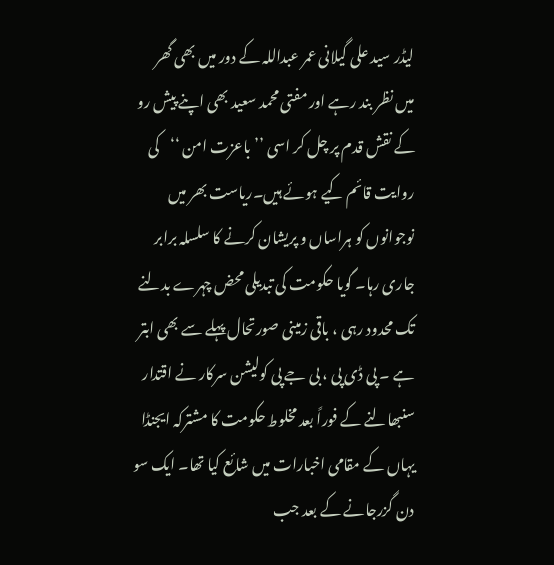لیڈر سید علی گیلانی عمر عبداللہ کے دور میں بھی گھر میں نظر بند رہے اور مفتی محمد سعید بھی اپنے پیش رو کے نقش قدم پر چل کر اسی ’’باعزت امن ‘‘کی روایت قائم کیے ہوئے ہیں۔ریاست بھر میں نوجوانوں کو ہراساں و پریشان کرنے کا سلسلہ برابر جاری رہا۔ گویا حکومت کی تبدیلی محض چہرے بدلنے تک محدود رہی ، باقی زمینی صورتحال پہلے سے بھی ابتر ہے ۔ پی ڈی پی ، بی جے پی کولیشن سرکار نے اقتدار سنبھالنے کے فوراً بعد مخلوط حکومت کا مشترکہ ایجنڈا یہاں کے مقامی اخبارات میں شائع کیا تھا۔ ایک سو دن گزرجانے کے بعد جب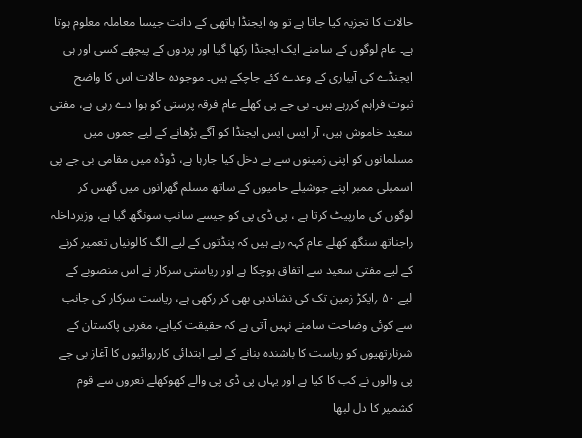حالات کا تجزیہ کیا جاتا ہے تو وہ ایجنڈا ہاتھی کے دانت جیسا معاملہ معلوم ہوتا ہے۔ عام لوگوں کے سامنے ایک ایجنڈا رکھا گیا اور پردوں کے پیچھے کسی اور ہی ایجنڈے کی آبیاری کے وعدے کئے جاچکے ہیں۔ موجودہ حالات اس کا واضح ثبوت فراہم کررہے ہیں۔ بی جے پی کھلے عام فرقہ پرستی کو ہوا دے رہی ہے، مفتی سعید خاموش ہیں، آر ایس ایس ایجنڈا کو آگے بڑھانے کے لیے جموں میں مسلمانوں کو اپنی زمینوں سے بے دخل کیا جارہا ہے، ڈوڈہ میں مقامی بی جے پی اسمبلی ممبر اپنے جوشیلے حامیوں کے ساتھ مسلم گھرانوں میں گھس کر لوگوں کی مارپیٹ کرتا ہے ، پی ڈی پی کو جیسے سانپ سونگھ گیا ہے، وزیرداخلہ راجناتھ سنگھ کھلے عام کہہ رہے ہیں کہ پنڈتوں کے لیے الگ کالونیاں تعمیر کرنے کے لیے مفتی سعید سے اتفاق ہوچکا ہے اور ریاستی سرکار نے اس منصوبے کے لیے ۵۰ ؍ایکڑ زمین تک کی نشاندہی بھی کر رکھی ہے، ریاست سرکار کی جانب سے کوئی وضاحت سامنے نہیں آتی ہے کہ حقیقت کیاہے، مغربی پاکستان کے شرنارتھیوں کو ریاست کا باشندہ بنانے کے لیے ابتدائی کارروائیوں کا آغاز بی جے پی والوں نے کب کا کیا ہے اور یہاں پی ڈی پی والے کھوکھلے نعروں سے قوم کشمیر کا دل لبھا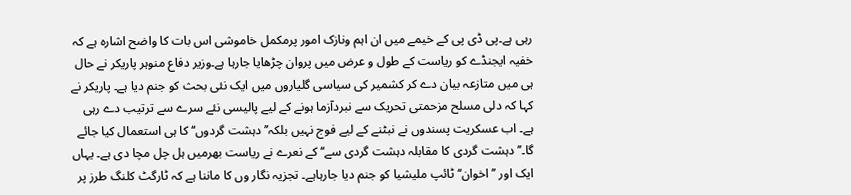رہی ہے۔پی ڈی پی کے خیمے میں ان اہم ونازک امور پرمکمل خاموشی اس بات کا واضح اشارہ ہے کہ خفیہ ایجنڈے کو ریاست کے طول و عرض میں پروان چڑھایا جارہا ہے۔وزیر دفاع منوہر پاریکر نے حال ہی میں متازعہ بیان دے کر کشمیر کی سیاسی گلیاروں میں ایک نئی بحث کو جنم دیا ہے۔ پاریکر نے کہا کہ دلی مسلح مزحمتی تحریک سے نبردآزما ہونے کے لیے پالیسی نئے سرے سے ترتیب دے رہی ہے۔ اب عسکریت پسندوں نے نبٹنے کے لیے فوج نہیں بلکہ’’ دہشت گردوں‘‘ کا ہی استعمال کیا جائے گا۔’’دہشت گردی کا مقابلہ دہشت گردی سے‘‘ کے نعرے نے ریاست بھرمیں ہل چل مچا دی ہے۔ یہاں ایک اور ’’اخوان‘‘ ٹائپ ملیشیا کو جنم دیا جارہاہے۔ تجزیہ نگار وں کا ماننا ہے کہ ٹارگٹ کلنگ طرز پر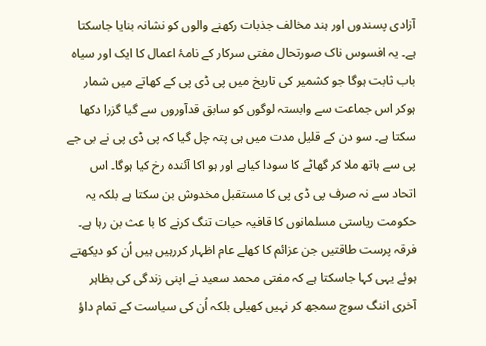آزادی پسندوں اور ہند مخالف جذبات رکھنے والوں کو نشانہ بنایا جاسکتا ہے۔ یہ افسوس ناک صورتحال مفتی سرکار کے نامۂ اعمال کا ایک اور سیاہ باب ثابت ہوگا جو کشمیر کی تاریخ میں پی ڈی پی کے کھاتے میں شمار ہوکر اس جماعت سے وابستہ لوگوں کو سابق قدآوروں سے گیا گزرا دکھا سکتا ہے۔ سو دن کے قلیل مدت میں ہی پتہ چل گیا کہ پی ڈی پی نے بی جے پی سے ہاتھ ملا کر گھاٹے کا سودا کیاہے اور ہو اکا آئندہ رخ کیا ہوگا۔ اس اتحاد سے نہ صرف پی ڈی پی کا مستقبل مخدوش بن سکتا ہے بلکہ یہ حکومت ریاستی مسلمانوں کا قافیہ حیات تنگ کرنے کا با عث بن رہا ہے۔ فرقہ پرست طاقتیں جن عزائم کا کھلے عام اظہار کررہیں ہیں اُن کو دیکھتے ہوئے یہی کہا جاسکتا ہے کہ مفتی محمد سعید نے اپنی زندگی کی بظاہر آخری اننگ سوچ سمجھ کر نہیں کھیلی بلکہ اُن کی سیاست کے تمام داؤ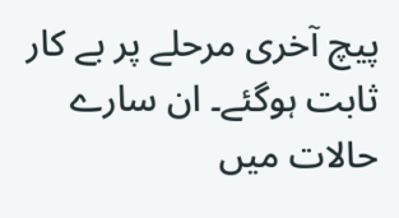پیچ آخری مرحلے پر بے کار ثابت ہوگئے۔ ان سارے حالات میں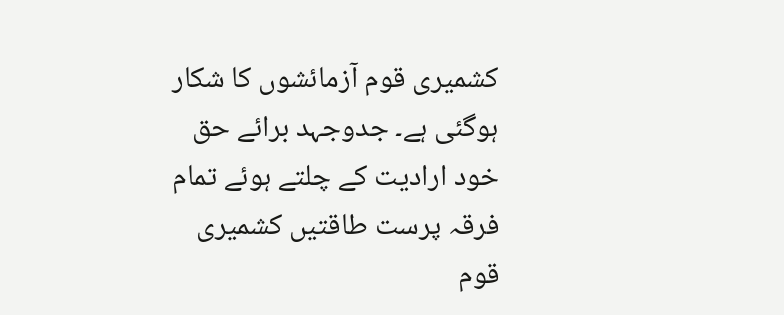کشمیری قوم آزمائشوں کا شکار ہوگئی ہے۔ جدوجہد برائے حق خود ارادیت کے چلتے ہوئے تمام فرقہ پرست طاقتیں کشمیری قوم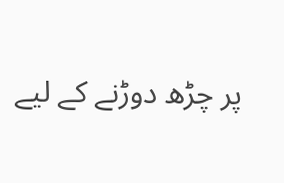پر چڑھ دوڑنے کے لیے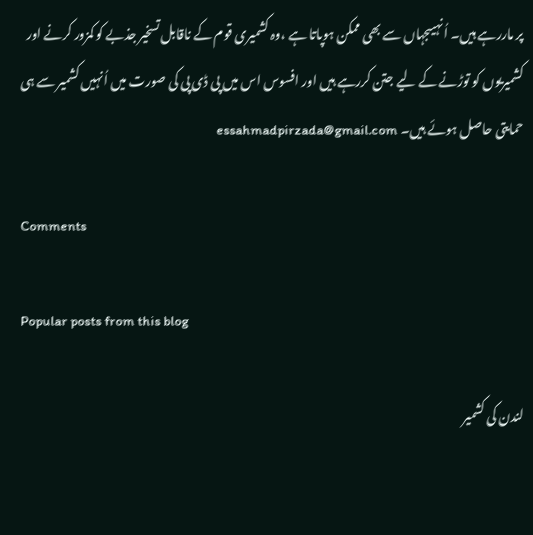پر ماررہے ہیں۔ اُنہیںجہاں سے بھی ممکن ہوپاتا ہے ،وہ کشمیری قوم کے ناقابل تسخیر جذبے کو کمزور کرنے اور کشمیریوں کو توڑنے کے لیے جتن کررہے ہیں اور افسوس اس میں پی ڈی پی کی صورت میں اُنہیں کشمیر سے ہی حمایتی حاصل ہوئے ہیں۔ essahmadpirzada@gmail.com

Comments

Popular posts from this blog

لندن کی کشمیر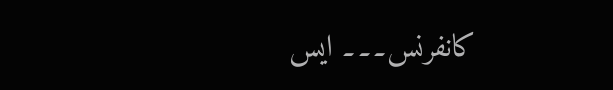کانفرنس۔۔۔ ایس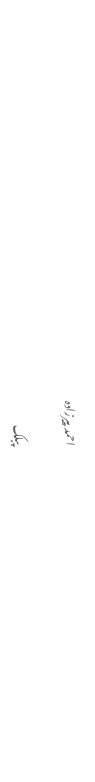احمد پیرزادہ

پبلک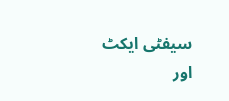سیفٹی ایکٹ اور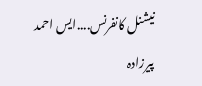نیشنل کانفرنس....ایس احمد پیرزادہ